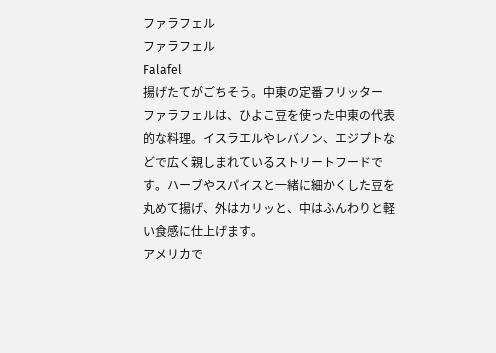ファラフェル
ファラフェル
Falafel
揚げたてがごちそう。中東の定番フリッター
ファラフェルは、ひよこ豆を使った中東の代表的な料理。イスラエルやレバノン、エジプトなどで広く親しまれているストリートフードです。ハーブやスパイスと一緒に細かくした豆を丸めて揚げ、外はカリッと、中はふんわりと軽い食感に仕上げます。
アメリカで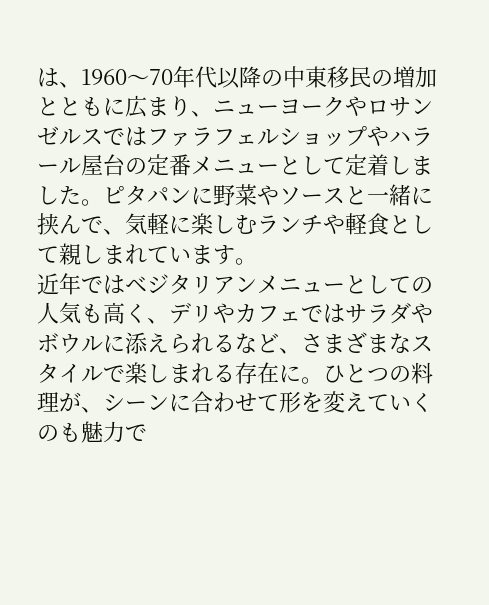は、1960〜70年代以降の中東移民の増加とともに広まり、ニューヨークやロサンゼルスではファラフェルショップやハラール屋台の定番メニューとして定着しました。ピタパンに野菜やソースと一緒に挟んで、気軽に楽しむランチや軽食として親しまれています。
近年ではベジタリアンメニューとしての人気も高く、デリやカフェではサラダやボウルに添えられるなど、さまざまなスタイルで楽しまれる存在に。ひとつの料理が、シーンに合わせて形を変えていくのも魅力で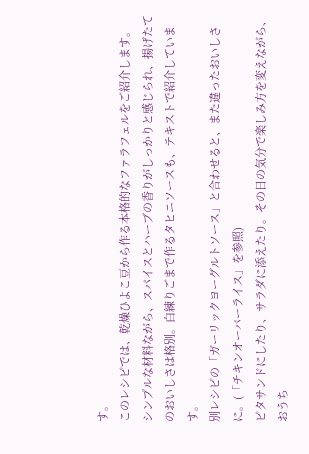す。
このレシピでは、乾燥ひよこ豆から作る本格的なファラフェルをご紹介します。
シンプルな材料ながら、スパイスとハーブの香りがしっかりと感じられ、揚げたてのおいしさは格別。白練りごまで作るタヒニソースも、テキストで紹介しています。
別レシピの「ガーリックヨーグルトソース」と合わせると、また違ったおいしさに。(「チキンオーバーライス」を参照)
ピタサンドにしたり、サラダに添えたり。その日の気分で楽しみ方を変えながら、おうち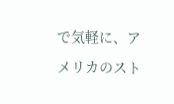で気軽に、アメリカのスト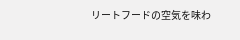リートフードの空気を味わ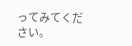ってみてください。